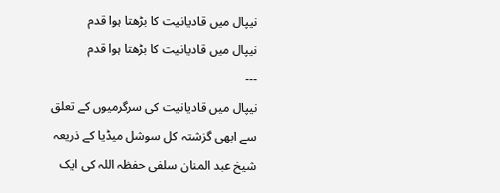نیپال میں قادیانیت کا بڑھتا ہوا قدم
نیپال میں قادیانیت کا بڑھتا ہوا قدم
---
نیپال میں قادیانیت کی سرگرمیوں کے تعلق سے ابھی گزشتہ کل سوشل میڈیا کے ذریعہ شیخ عبد المنان سلفی حفظہ اللہ کی ایک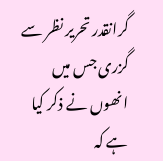گرانقدر تحریر نظر سے گزری جس میں انھوں نے ذکر کیا ہے کہ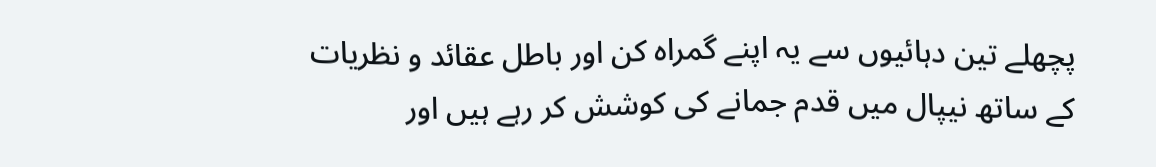پچھلے تین دہائیوں سے یہ اپنے گمراہ کن اور باطل عقائد و نظریات کے ساتھ نیپال میں قدم جمانے کی کوشش کر رہے ہیں اور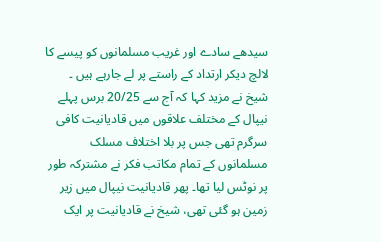سیدھے سادے اور غریب مسلمانوں کو پیسے کا لالچ دیکر ارتداد کے راستے پر لے جارہے ہیں ۔
شیخ نے مزید کہا کہ آج سے 20/25 برس پہلے نیپال کے مختلف علاقوں میں قادیانیت کافی سرگرم تھی جس پر بلا اختلاف مسلک مسلمانوں کے تمام مکاتب فکر نے مشترکہ طور پر نوٹس لیا تھا۔ پھر قادیانیت نیپال میں زیر زمین ہو گئی تھی، شیخ نے قادیانیت پر ایک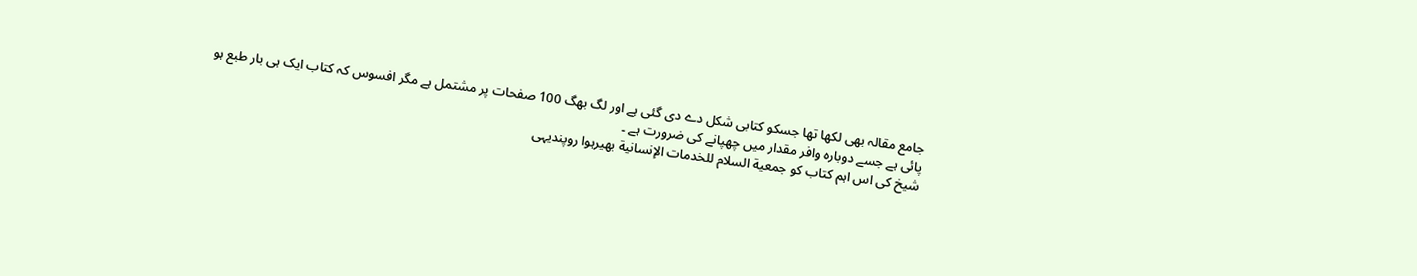جامع مقالہ بھی لکھا تھا جسکو کتابی شکل دے دی گئی ہے اور لگ بھگ 100 صفحات پر مشتمل ہے مگر افسوس کہ کتاب ایک ہی بار طبع ہو پائی ہے جسے دوبارہ وافر مقدار میں چھپانے کی ضرورت ہے ۔
شیخ کی اس اہم کتاب کو جمعية السلام للخدمات الإنسانية بھیرہوا روپندیہی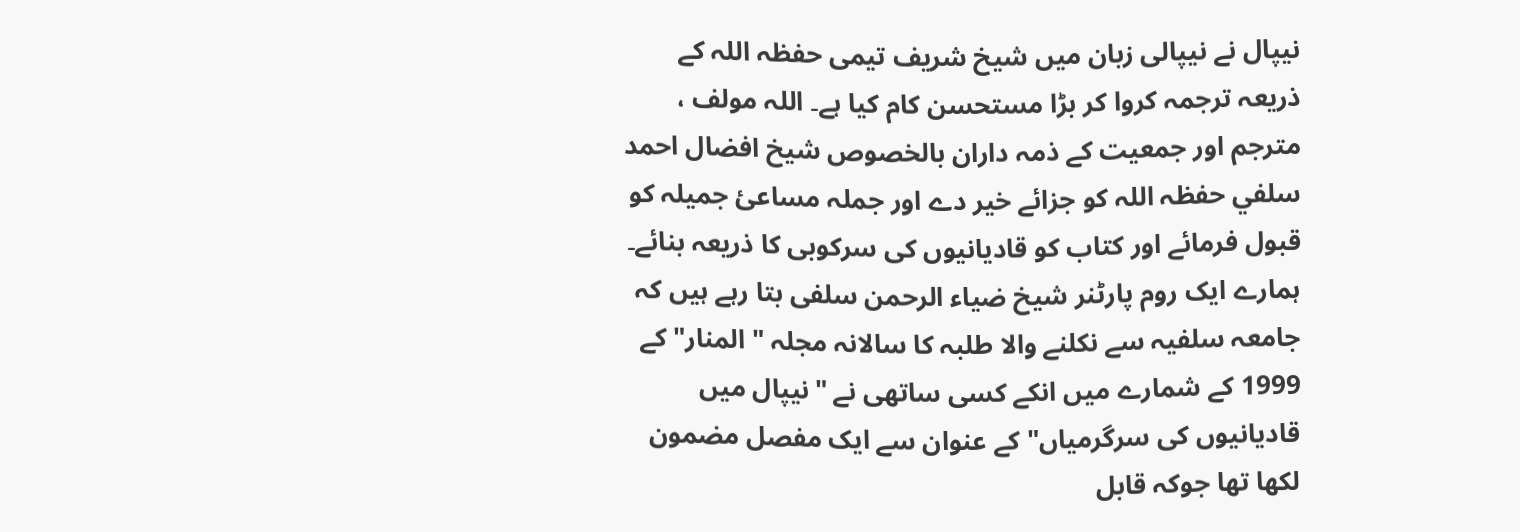نیپال نے نیپالی زبان میں شیخ شریف تیمی حفظہ اللہ کے ذریعہ ترجمہ کروا کر بڑا مستحسن کام کیا ہے۔ اللہ مولف ، مترجم اور جمعیت کے ذمہ داران بالخصوص شيخ افضال احمد سلفي حفظہ اللہ کو جزائے خیر دے اور جملہ مساعئ جمیلہ کو قبول فرمائے اور کتاب کو قادیانیوں کی سرکوبی کا ذریعہ بنائے۔
ہمارے ایک روم پارٹنر شیخ ضیاء الرحمن سلفی بتا رہے ہیں کہ جامعہ سلفیہ سے نکلنے والا طلبہ کا سالانہ مجلہ " المنار" کے 1999 کے شمارے میں انکے کسی ساتھی نے "نیپال میں قادیانیوں کی سرگرمیاں" کے عنوان سے ایک مفصل مضمون لکھا تھا جوکہ قابل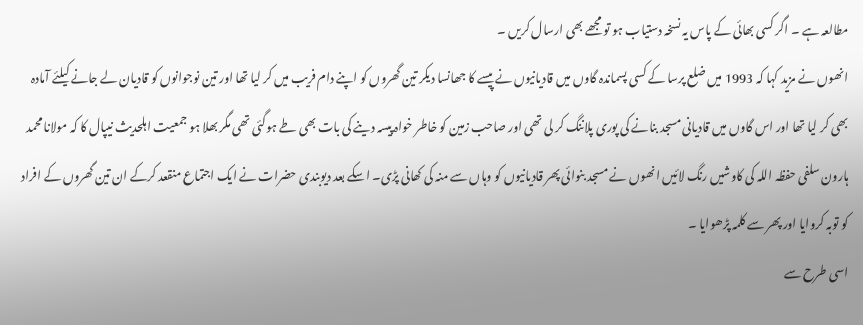مطالعہ ہے ۔ اگر کسی بھائی کے پاس یہ نسخہ دستیاب ہو تو مجھے بھی ارسال کریں ۔
انھوں نے مزید کہا کہ 1993 میں ضلع پرسا کے کسی پسماندہ گاوں میں قادیانیوں نے پیسے کا جھانسا دیکر تین گھروں کو اپنے دام فریب میں کر لیا تھا اور تین نوجوانوں کو قادیان لے جانے کیلئے آمادہ بھی کر لیا تھا اور اس گاوں میں قادیانی مسجد بنانے کی پوری پلاننگ کر لی تھی اور صاحب زمین کو خاطر خواہ پیسہ دینے کی بات بھی طے ہوگئی تھی مگر بھلا ہو جمعیت اہلحدیث نیپال کا کہ مولانا محمد ہارون سلفی حفظہ اللہ کی کاوشیں رنگ لائیں انھوں نے مسجد بنوائی پھر قادیانیوں کو وہاں سے منہ کی کھانی پڑی۔ اسکے بعد دیوبندی حضرات نے ایک اجتماع منقعد کرکے ان تین گھروں کے افراد کو توبہ کروایا اور پھر سے کلمہ پڑھوایا ۔
اسی طرح سے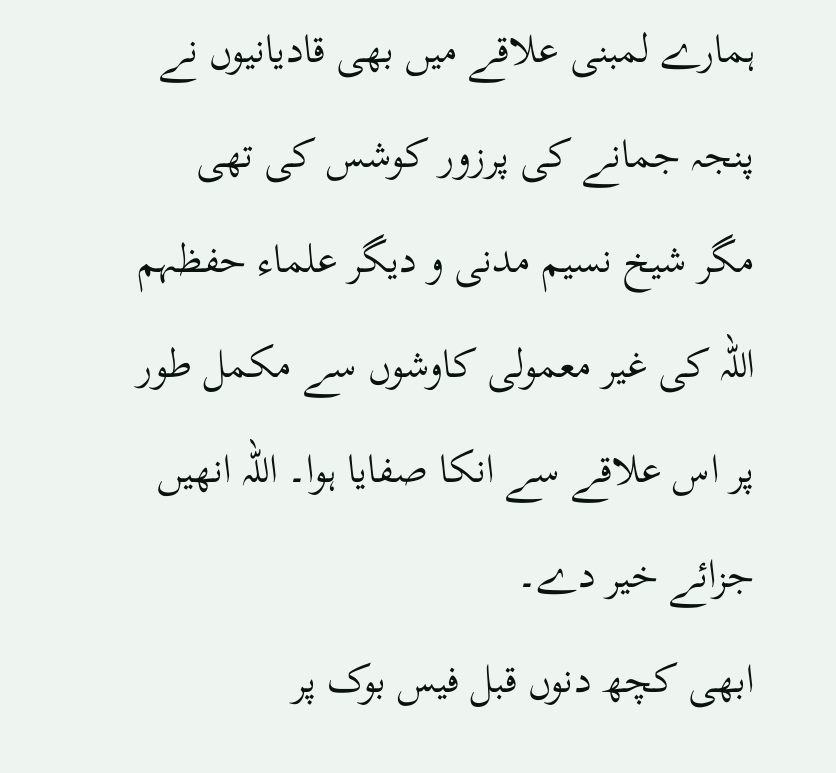ہمارے لمبنی علاقے میں بھی قادیانیوں نے پنجہ جمانے کی پرزور کوشس کی تھی مگر شیخ نسیم مدنی و دیگر علماء حفظہم اللہ کی غیر معمولی کاوشوں سے مکمل طور پر اس علاقے سے انکا صفایا ہوا۔ اللہ انھیں جزائے خیر دے۔
ابھی کچھ دنوں قبل فیس بوک پر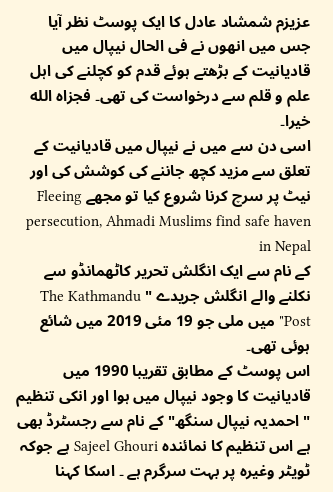عزیزم شمشاد عادل کا ایک پوسٹ نظر آیا جس میں انھوں نے فی الحال نیپال میں قادیانیت کے بڑھتے ہوئے قدم کو کچلنے کی اہل علم و قلم سے درخواست کی تھی۔ فجزاه الله خيرا۔
اسی دن سے میں نے نیپال میں قادیانیت کے تعلق سے مزید کچھ جاننے کی کوشش کی اور نیٹ پر سرچ کرنا شروع کیا تو مجھے Fleeing persecution, Ahmadi Muslims find safe haven in Nepal
کے نام سے ایک انگلش تحریر کاٹھمانڈو سے نکلنے والے انگلش جریدے " The Kathmandu Post" میں ملی جو 19 مئی 2019 میں شائع ہوئی تھی۔
اس پوسٹ کے مطابق تقریبا 1990 میں قادیانیت کا وجود نیپال میں ہوا اور انکی تنظیم "احمدیہ نیپال سنگھ" کے نام سے رجسٹرڈ بھی ہے اس تنظیم کا نمائندہ Sajeel Ghouri ہے جوکہ ٹویٹر وغیرہ پر بہت سرگرم ہے ۔ اسکا کہنا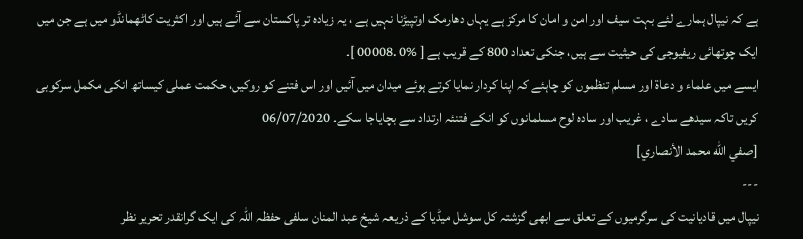ہے کہ نیپال ہمارے لئے بہت سیف اور امن و امان کا مرکز ہے یہاں دھارمک اوتپیڑنا نہیں ہے ، یہ زیادہ تر پاکستان سے آئے ہیں اور اکثریت کاٹھمانڈو میں ہے جن میں ایک چوتھائی ریفیوجی کی حیثیت سے ہیں، جنکی تعداد 800 کے قریب ہے [ %0 .00008 ]۔
ایسے میں علماء و دعاة اور مسلم تنظموں کو چاہئے کہ اپنا کردار نمایا کرتے ہوئے میدان میں آئیں اور اس فتنے کو روکیں، حکمت عملی کیساتھ انکی مکمل سرکوبی کریں تاکہ سیدھے سادے ، غریب اور سادہ لوح مسلمانوں کو انکے فتنئہ ارتداد سے بچایاجا سکے۔ 06/07/2020
[صفي الله محمد الأنصاري]
---
نیپال میں قادیانیت کی سرگرمیوں کے تعلق سے ابھی گزشتہ کل سوشل میڈیا کے ذریعہ شیخ عبد المنان سلفی حفظہ اللہ کی ایک گرانقدر تحریر نظر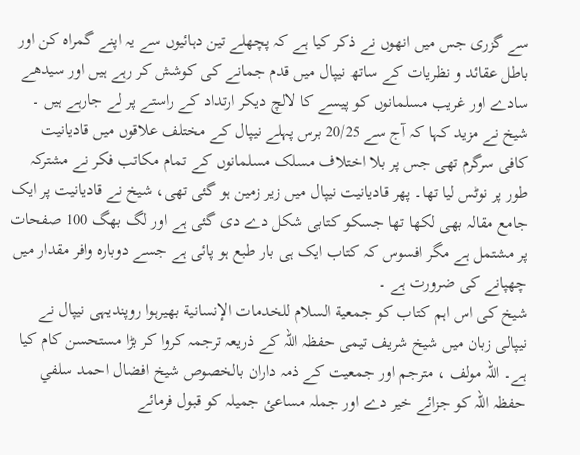سے گزری جس میں انھوں نے ذکر کیا ہے کہ پچھلے تین دہائیوں سے یہ اپنے گمراہ کن اور باطل عقائد و نظریات کے ساتھ نیپال میں قدم جمانے کی کوشش کر رہے ہیں اور سیدھے سادے اور غریب مسلمانوں کو پیسے کا لالچ دیکر ارتداد کے راستے پر لے جارہے ہیں ۔
شیخ نے مزید کہا کہ آج سے 20/25 برس پہلے نیپال کے مختلف علاقوں میں قادیانیت کافی سرگرم تھی جس پر بلا اختلاف مسلک مسلمانوں کے تمام مکاتب فکر نے مشترکہ طور پر نوٹس لیا تھا۔ پھر قادیانیت نیپال میں زیر زمین ہو گئی تھی، شیخ نے قادیانیت پر ایک جامع مقالہ بھی لکھا تھا جسکو کتابی شکل دے دی گئی ہے اور لگ بھگ 100 صفحات پر مشتمل ہے مگر افسوس کہ کتاب ایک ہی بار طبع ہو پائی ہے جسے دوبارہ وافر مقدار میں چھپانے کی ضرورت ہے ۔
شیخ کی اس اہم کتاب کو جمعية السلام للخدمات الإنسانية بھیرہوا روپندیہی نیپال نے نیپالی زبان میں شیخ شریف تیمی حفظہ اللہ کے ذریعہ ترجمہ کروا کر بڑا مستحسن کام کیا ہے۔ اللہ مولف ، مترجم اور جمعیت کے ذمہ داران بالخصوص شيخ افضال احمد سلفي حفظہ اللہ کو جزائے خیر دے اور جملہ مساعئ جمیلہ کو قبول فرمائے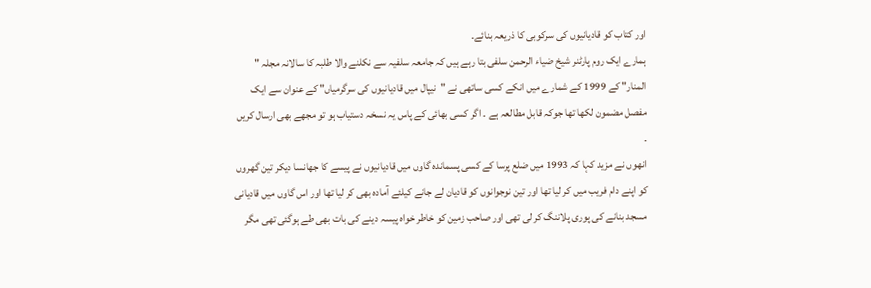اور کتاب کو قادیانیوں کی سرکوبی کا ذریعہ بنائے۔
ہمارے ایک روم پارٹنر شیخ ضیاء الرحمن سلفی بتا رہے ہیں کہ جامعہ سلفیہ سے نکلنے والا طلبہ کا سالانہ مجلہ " المنار" کے 1999 کے شمارے میں انکے کسی ساتھی نے "نیپال میں قادیانیوں کی سرگرمیاں" کے عنوان سے ایک مفصل مضمون لکھا تھا جوکہ قابل مطالعہ ہے ۔ اگر کسی بھائی کے پاس یہ نسخہ دستیاب ہو تو مجھے بھی ارسال کریں ۔
انھوں نے مزید کہا کہ 1993 میں ضلع پرسا کے کسی پسماندہ گاوں میں قادیانیوں نے پیسے کا جھانسا دیکر تین گھروں کو اپنے دام فریب میں کر لیا تھا اور تین نوجوانوں کو قادیان لے جانے کیلئے آمادہ بھی کر لیا تھا اور اس گاوں میں قادیانی مسجد بنانے کی پوری پلاننگ کر لی تھی اور صاحب زمین کو خاطر خواہ پیسہ دینے کی بات بھی طے ہوگئی تھی مگر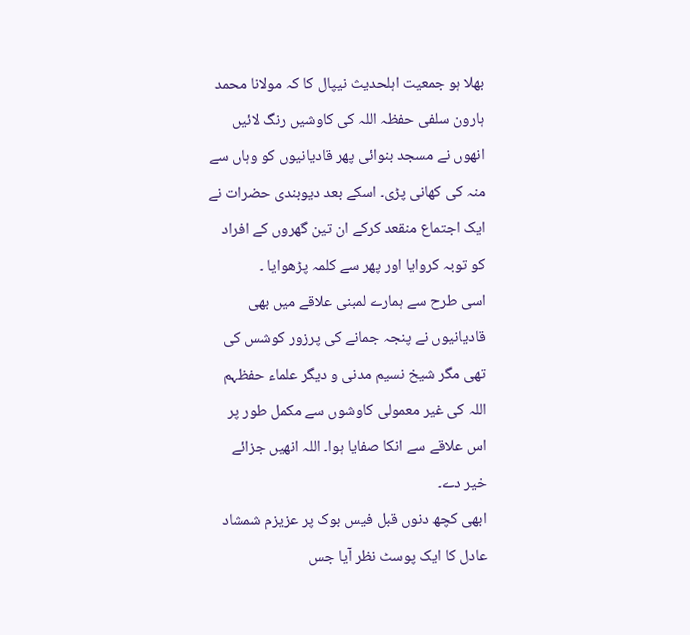بھلا ہو جمعیت اہلحدیث نیپال کا کہ مولانا محمد ہارون سلفی حفظہ اللہ کی کاوشیں رنگ لائیں انھوں نے مسجد بنوائی پھر قادیانیوں کو وہاں سے منہ کی کھانی پڑی۔ اسکے بعد دیوبندی حضرات نے ایک اجتماع منقعد کرکے ان تین گھروں کے افراد کو توبہ کروایا اور پھر سے کلمہ پڑھوایا ۔
اسی طرح سے ہمارے لمبنی علاقے میں بھی قادیانیوں نے پنجہ جمانے کی پرزور کوشس کی تھی مگر شیخ نسیم مدنی و دیگر علماء حفظہم اللہ کی غیر معمولی کاوشوں سے مکمل طور پر اس علاقے سے انکا صفایا ہوا۔ اللہ انھیں جزائے خیر دے۔
ابھی کچھ دنوں قبل فیس بوک پر عزیزم شمشاد عادل کا ایک پوسٹ نظر آیا جس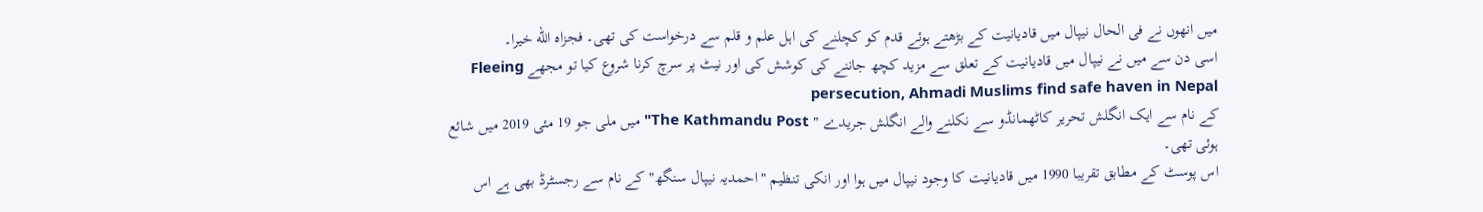میں انھوں نے فی الحال نیپال میں قادیانیت کے بڑھتے ہوئے قدم کو کچلنے کی اہل علم و قلم سے درخواست کی تھی۔ فجزاه الله خيرا۔
اسی دن سے میں نے نیپال میں قادیانیت کے تعلق سے مزید کچھ جاننے کی کوشش کی اور نیٹ پر سرچ کرنا شروع کیا تو مجھے Fleeing persecution, Ahmadi Muslims find safe haven in Nepal
کے نام سے ایک انگلش تحریر کاٹھمانڈو سے نکلنے والے انگلش جریدے " The Kathmandu Post" میں ملی جو 19 مئی 2019 میں شائع ہوئی تھی۔
اس پوسٹ کے مطابق تقریبا 1990 میں قادیانیت کا وجود نیپال میں ہوا اور انکی تنظیم "احمدیہ نیپال سنگھ" کے نام سے رجسٹرڈ بھی ہے اس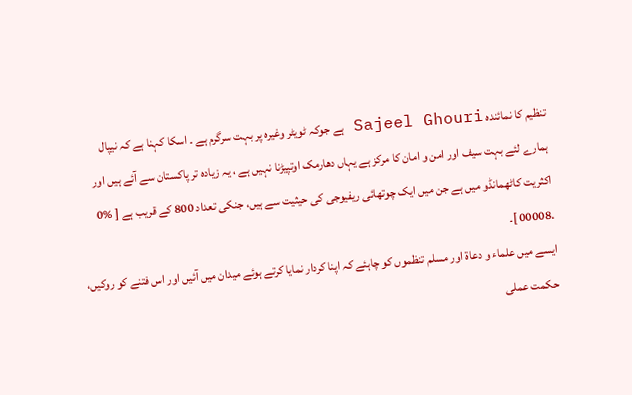تنظیم کا نمائندہ Sajeel Ghouri ہے جوکہ ٹویٹر وغیرہ پر بہت سرگرم ہے ۔ اسکا کہنا ہے کہ نیپال ہمارے لئے بہت سیف اور امن و امان کا مرکز ہے یہاں دھارمک اوتپیڑنا نہیں ہے ، یہ زیادہ تر پاکستان سے آئے ہیں اور اکثریت کاٹھمانڈو میں ہے جن میں ایک چوتھائی ریفیوجی کی حیثیت سے ہیں، جنکی تعداد 800 کے قریب ہے [ %0 .00008 ]۔
ایسے میں علماء و دعاة اور مسلم تنظموں کو چاہئے کہ اپنا کردار نمایا کرتے ہوئے میدان میں آئیں اور اس فتنے کو روکیں، حکمت عملی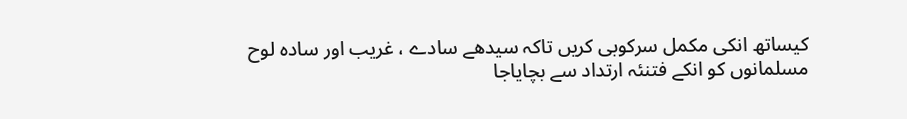کیساتھ انکی مکمل سرکوبی کریں تاکہ سیدھے سادے ، غریب اور سادہ لوح مسلمانوں کو انکے فتنئہ ارتداد سے بچایاجا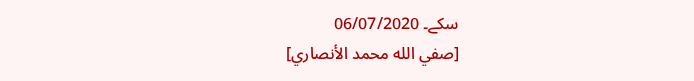سکے۔ 06/07/2020
[صفي الله محمد الأنصاري]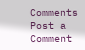Comments
Post a Comment